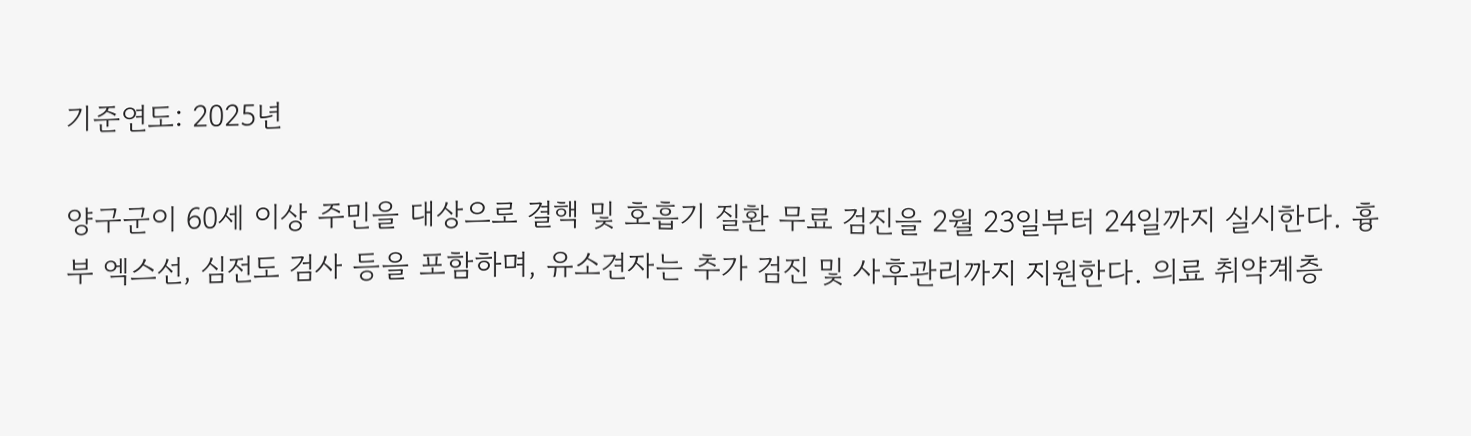기준연도: 2025년

양구군이 60세 이상 주민을 대상으로 결핵 및 호흡기 질환 무료 검진을 2월 23일부터 24일까지 실시한다. 흉부 엑스선, 심전도 검사 등을 포함하며, 유소견자는 추가 검진 및 사후관리까지 지원한다. 의료 취약계층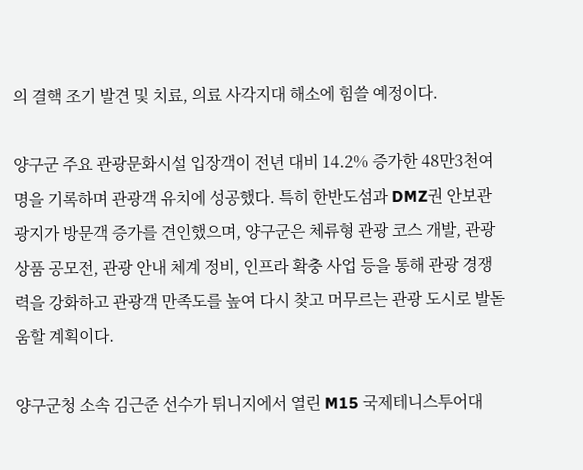의 결핵 조기 발견 및 치료, 의료 사각지대 해소에 힘쓸 예정이다.

양구군 주요 관광문화시설 입장객이 전년 대비 14.2% 증가한 48만3천여 명을 기록하며 관광객 유치에 성공했다. 특히 한반도섬과 DMZ권 안보관광지가 방문객 증가를 견인했으며, 양구군은 체류형 관광 코스 개발, 관광 상품 공모전, 관광 안내 체계 정비, 인프라 확충 사업 등을 통해 관광 경쟁력을 강화하고 관광객 만족도를 높여 다시 찾고 머무르는 관광 도시로 발돋움할 계획이다.

양구군청 소속 김근준 선수가 튀니지에서 열린 M15 국제테니스투어대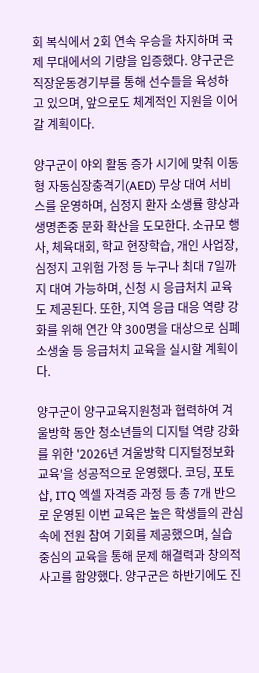회 복식에서 2회 연속 우승을 차지하며 국제 무대에서의 기량을 입증했다. 양구군은 직장운동경기부를 통해 선수들을 육성하고 있으며, 앞으로도 체계적인 지원을 이어갈 계획이다.

양구군이 야외 활동 증가 시기에 맞춰 이동형 자동심장충격기(AED) 무상 대여 서비스를 운영하며, 심정지 환자 소생률 향상과 생명존중 문화 확산을 도모한다. 소규모 행사, 체육대회, 학교 현장학습, 개인 사업장, 심정지 고위험 가정 등 누구나 최대 7일까지 대여 가능하며, 신청 시 응급처치 교육도 제공된다. 또한, 지역 응급 대응 역량 강화를 위해 연간 약 300명을 대상으로 심폐소생술 등 응급처치 교육을 실시할 계획이다.

양구군이 양구교육지원청과 협력하여 겨울방학 동안 청소년들의 디지털 역량 강화를 위한 '2026년 겨울방학 디지털정보화교육'을 성공적으로 운영했다. 코딩, 포토샵, ITQ 엑셀 자격증 과정 등 총 7개 반으로 운영된 이번 교육은 높은 학생들의 관심 속에 전원 참여 기회를 제공했으며, 실습 중심의 교육을 통해 문제 해결력과 창의적 사고를 함양했다. 양구군은 하반기에도 진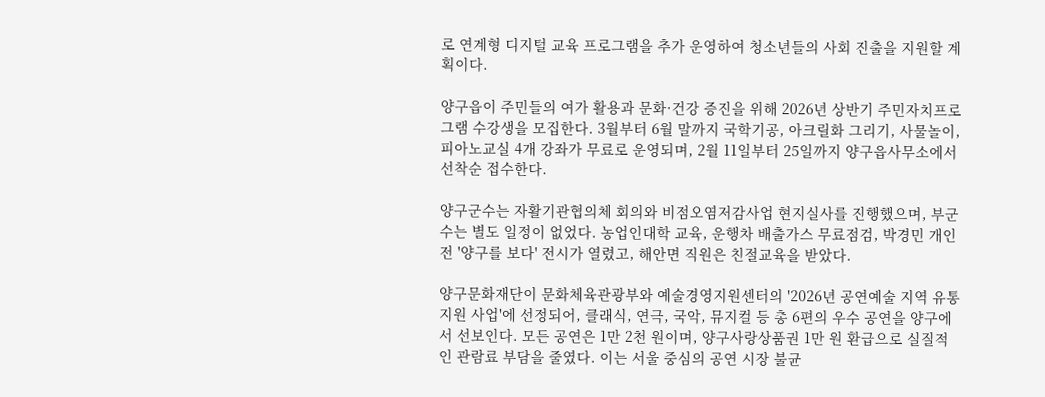로 연계형 디지털 교육 프로그램을 추가 운영하여 청소년들의 사회 진출을 지원할 계획이다.

양구읍이 주민들의 여가 활용과 문화·건강 증진을 위해 2026년 상반기 주민자치프로그램 수강생을 모집한다. 3월부터 6월 말까지 국학기공, 아크릴화 그리기, 사물놀이, 피아노교실 4개 강좌가 무료로 운영되며, 2월 11일부터 25일까지 양구읍사무소에서 선착순 접수한다.

양구군수는 자활기관협의체 회의와 비점오염저감사업 현지실사를 진행했으며, 부군수는 별도 일정이 없었다. 농업인대학 교육, 운행차 배출가스 무료점검, 박경민 개인전 '양구를 보다' 전시가 열렸고, 해안면 직원은 친절교육을 받았다.

양구문화재단이 문화체육관광부와 예술경영지원센터의 '2026년 공연예술 지역 유통지원 사업'에 선정되어, 클래식, 연극, 국악, 뮤지컬 등 총 6편의 우수 공연을 양구에서 선보인다. 모든 공연은 1만 2천 원이며, 양구사랑상품권 1만 원 환급으로 실질적인 관람료 부담을 줄였다. 이는 서울 중심의 공연 시장 불균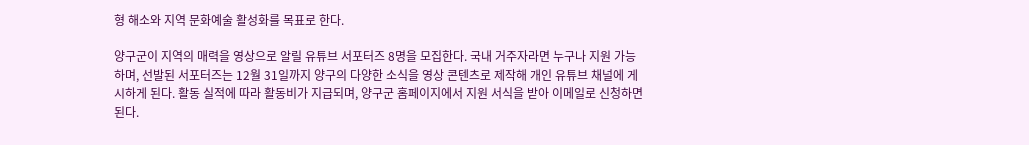형 해소와 지역 문화예술 활성화를 목표로 한다.

양구군이 지역의 매력을 영상으로 알릴 유튜브 서포터즈 8명을 모집한다. 국내 거주자라면 누구나 지원 가능하며, 선발된 서포터즈는 12월 31일까지 양구의 다양한 소식을 영상 콘텐츠로 제작해 개인 유튜브 채널에 게시하게 된다. 활동 실적에 따라 활동비가 지급되며, 양구군 홈페이지에서 지원 서식을 받아 이메일로 신청하면 된다.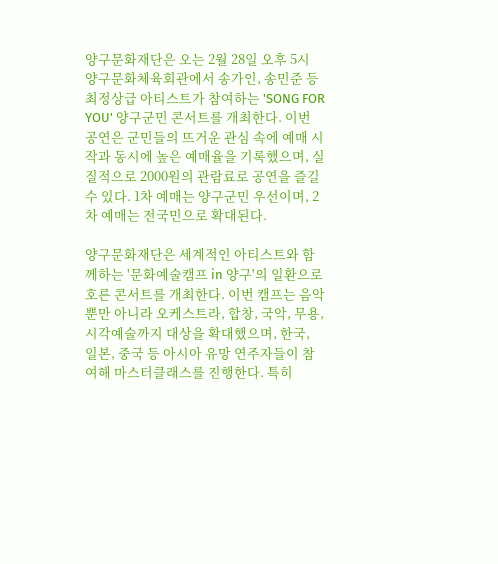양구문화재단은 오는 2월 28일 오후 5시 양구문화체육회관에서 송가인, 송민준 등 최정상급 아티스트가 참여하는 'SONG FOR YOU' 양구군민 콘서트를 개최한다. 이번 공연은 군민들의 뜨거운 관심 속에 예매 시작과 동시에 높은 예매율을 기록했으며, 실질적으로 2000원의 관람료로 공연을 즐길 수 있다. 1차 예매는 양구군민 우선이며, 2차 예매는 전국민으로 확대된다.

양구문화재단은 세계적인 아티스트와 함께하는 '문화예술캠프 in 양구'의 일환으로 호른 콘서트를 개최한다. 이번 캠프는 음악뿐만 아니라 오케스트라, 합창, 국악, 무용, 시각예술까지 대상을 확대했으며, 한국, 일본, 중국 등 아시아 유망 연주자들이 참여해 마스터클래스를 진행한다. 특히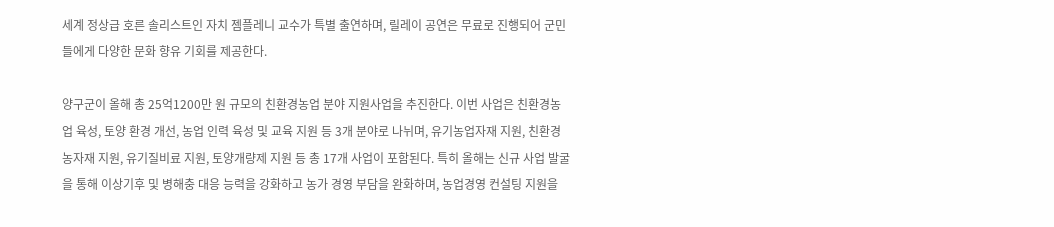세계 정상급 호른 솔리스트인 자치 젬플레니 교수가 특별 출연하며, 릴레이 공연은 무료로 진행되어 군민들에게 다양한 문화 향유 기회를 제공한다.

양구군이 올해 총 25억1200만 원 규모의 친환경농업 분야 지원사업을 추진한다. 이번 사업은 친환경농업 육성, 토양 환경 개선, 농업 인력 육성 및 교육 지원 등 3개 분야로 나뉘며, 유기농업자재 지원, 친환경농자재 지원, 유기질비료 지원, 토양개량제 지원 등 총 17개 사업이 포함된다. 특히 올해는 신규 사업 발굴을 통해 이상기후 및 병해충 대응 능력을 강화하고 농가 경영 부담을 완화하며, 농업경영 컨설팅 지원을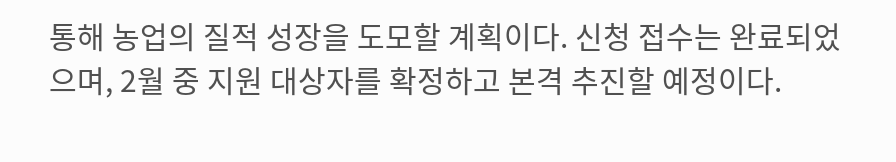통해 농업의 질적 성장을 도모할 계획이다. 신청 접수는 완료되었으며, 2월 중 지원 대상자를 확정하고 본격 추진할 예정이다.